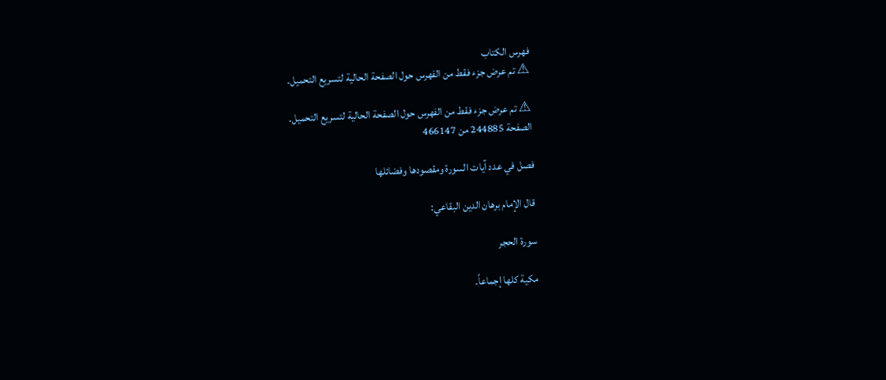فهرس الكتاب
⚠ تم عرض جزء فقط من الفهرس حول الصفحة الحالية لتسريع التحميل.

⚠ تم عرض جزء فقط من الفهرس حول الصفحة الحالية لتسريع التحميل.
الصفحة 244885 من 466147

فصل في عدد آيات السورة ومقصودها وفضائلها

قال الإمام برهان الدين البقاعي:

سورة الحجر

مكية كلها إجماعاً.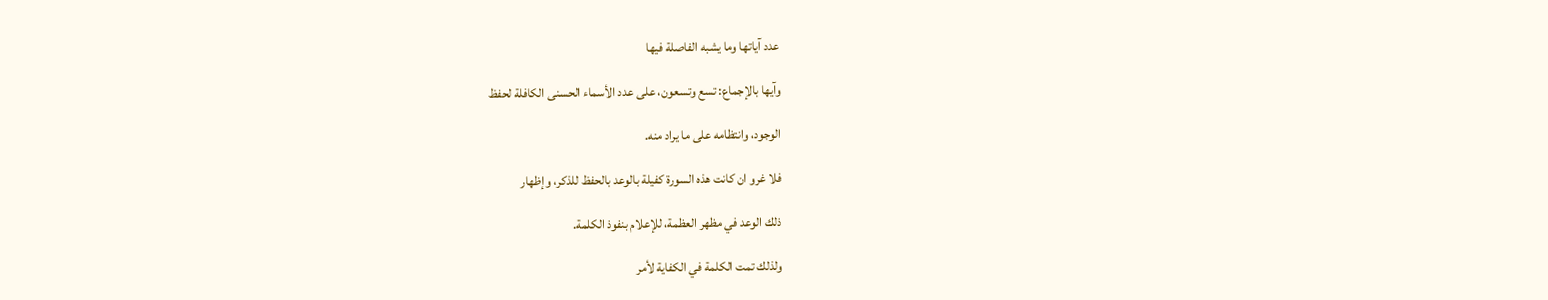عدد آياتها وما يشبه الفاصلة فيها

وآيها بالإجماع: تسع وتسعون، على عدد الأسماء الحسنى الكافلة لحفظ

الوجود، وانتظامه على ما يراد منه.

فلا غرو ان كانت هذه السورة كفيلة بالوعد بالحفظ للذكر، وإظهار

ذلك الوعد في مظهر العظمة، للإعلام بنفوذ الكلمة.

ولذلك تمت الكلمة في الكفاية لأمر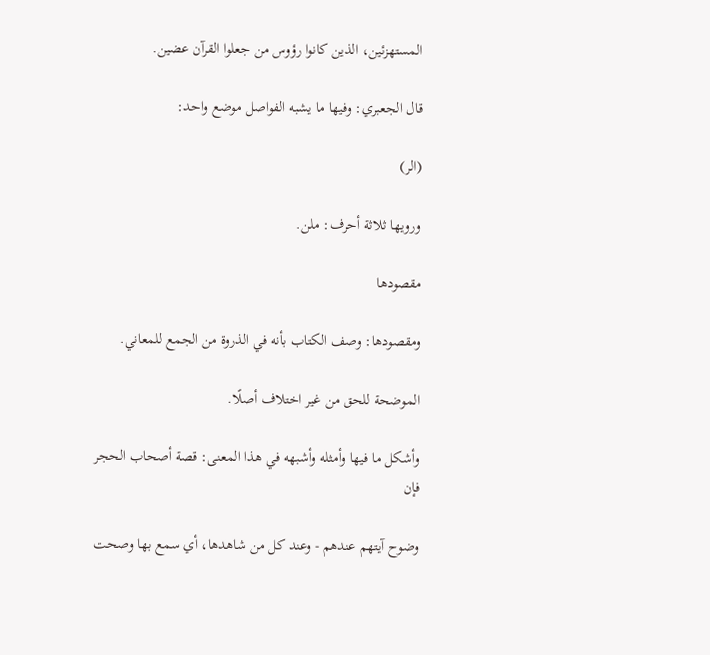المستهزئين، الذين كانوا رؤوس من جعلوا القرآن عضين.

قال الجعبري: وفيها ما يشبه الفواصل موضع واحد:

(الر)

ورويها ثلاثة أحرف: ملن.

مقصودها

ومقصودها: وصف الكتاب بأنه في الذروة من الجمع للمعاني.

الموضحة للحق من غير اختلاف أصلًا.

وأشكل ما فيها وأمثله وأشبهه في هذا المعنى: قصة أصحاب الحجر فإن

وضوح آيتهم عندهم - وعند كل من شاهدها، أي سمع بها وصحت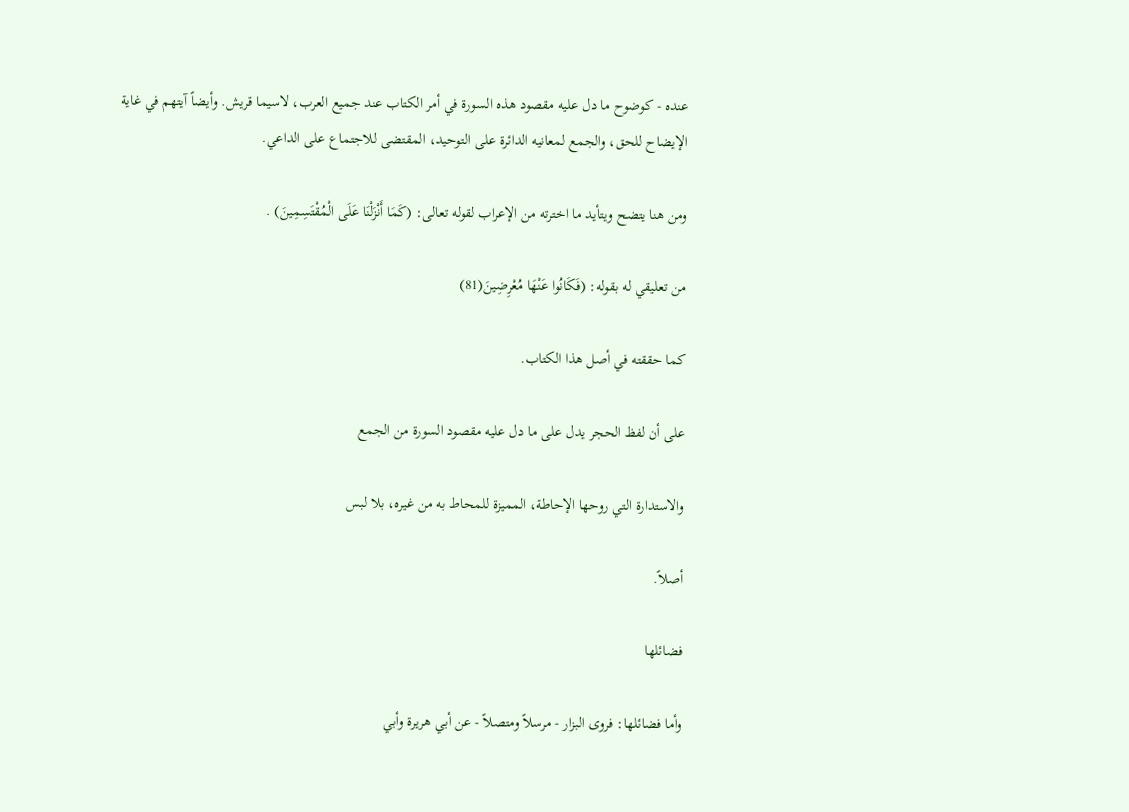عنده - كوضوح ما دل عليه مقصود هذه السورة في أمر الكتاب عند جميع العرب، لاسيما قريش. وأيضاً آيتهم في غاية الإيضاح للحق، والجمع لمعانيه الدائرة على التوحيد، المقتضى للاجتماع على الداعي.

ومن هنا يتضح ويتأيد ما اخترته من الإعراب لقوله تعالى: (كَمَا أَنْزَلْنَا عَلَى الْمُقْتَسِمِينَ) .

من تعليقي له بقوله: (فَكَانُوا عَنْهَا مُعْرِضِينَ(81)

كما حققته في أصل هذا الكتاب.

على أن لفظ الحجر يدل على ما دل عليه مقصود السورة من الجمع

والاستدارة التي روحها الإحاطة، المميزة للمحاط به من غيره، بلا لبس

أصلاً.

فضائلها

وأما فضائلها: فروى البزار - مرسلاً ومتصلاً - عن أبي هريرة وأبي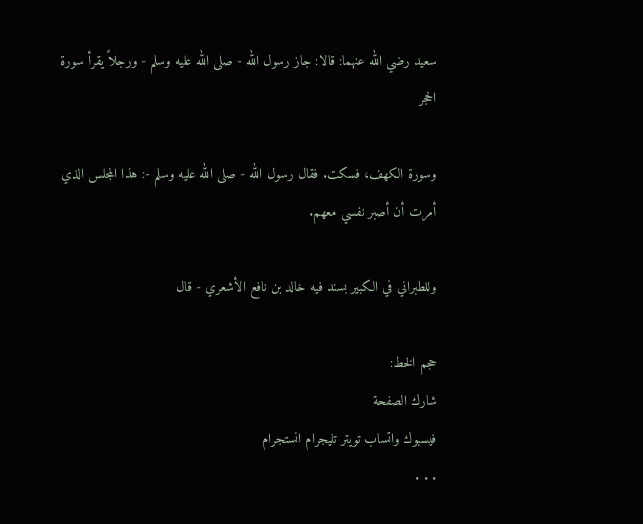سعيد رضي الله عنهما: قالا: جاز رسول الله - صلى الله عليه وسلم - ورجلاً يقرأ سورة الحجر

وسورة الكهف، فسكت. فقال رسول الله - صلى الله عليه وسلم -: هذا المجلس الذي أمرت أن أصبر نفسي معهم.

وللطبراني في الكبير بسند فيه خالد بن نافع الأشعري - قال

حجم الخط:
شارك الصفحة
فيسبوك واتساب تويتر تليجرام انستجرام
. . .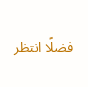فضلًا انتظر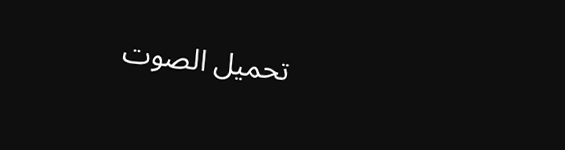تحميل الصوت